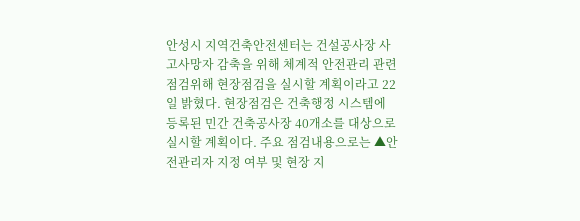안성시 지역건축안전센터는 건설공사장 사고사망자 감축을 위해 체계적 안전관리 관련 점검위해 현장점검을 실시할 계획이라고 22일 밝혔다. 현장점검은 건축행정 시스템에 등록된 민간 건축공사장 40개소를 대상으로 실시할 계획이다. 주요 점검내용으로는 ▲안전관리자 지정 여부 및 현장 지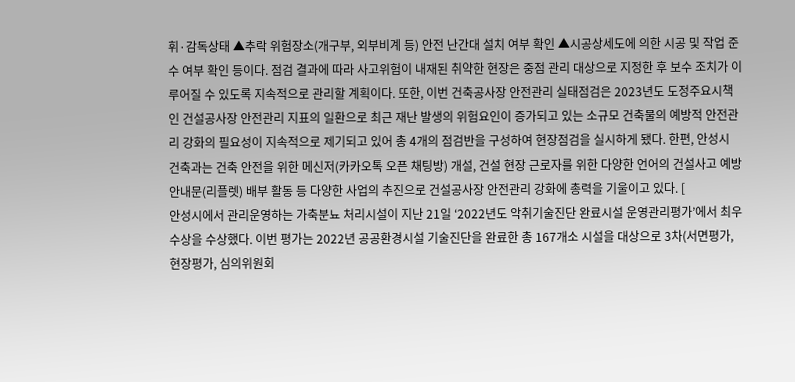휘·감독상태 ▲추락 위험장소(개구부, 외부비계 등) 안전 난간대 설치 여부 확인 ▲시공상세도에 의한 시공 및 작업 준수 여부 확인 등이다. 점검 결과에 따라 사고위험이 내재된 취약한 현장은 중점 관리 대상으로 지정한 후 보수 조치가 이루어질 수 있도록 지속적으로 관리할 계획이다. 또한, 이번 건축공사장 안전관리 실태점검은 2023년도 도정주요시책인 건설공사장 안전관리 지표의 일환으로 최근 재난 발생의 위험요인이 증가되고 있는 소규모 건축물의 예방적 안전관리 강화의 필요성이 지속적으로 제기되고 있어 총 4개의 점검반을 구성하여 현장점검을 실시하게 됐다. 한편, 안성시 건축과는 건축 안전을 위한 메신저(카카오톡 오픈 채팅방) 개설, 건설 현장 근로자를 위한 다양한 언어의 건설사고 예방 안내문(리플렛) 배부 활동 등 다양한 사업의 추진으로 건설공사장 안전관리 강화에 총력을 기울이고 있다. [
안성시에서 관리운영하는 가축분뇨 처리시설이 지난 21일 ‘2022년도 악취기술진단 완료시설 운영관리평가’에서 최우수상을 수상했다. 이번 평가는 2022년 공공환경시설 기술진단을 완료한 총 167개소 시설을 대상으로 3차(서면평가, 현장평가, 심의위원회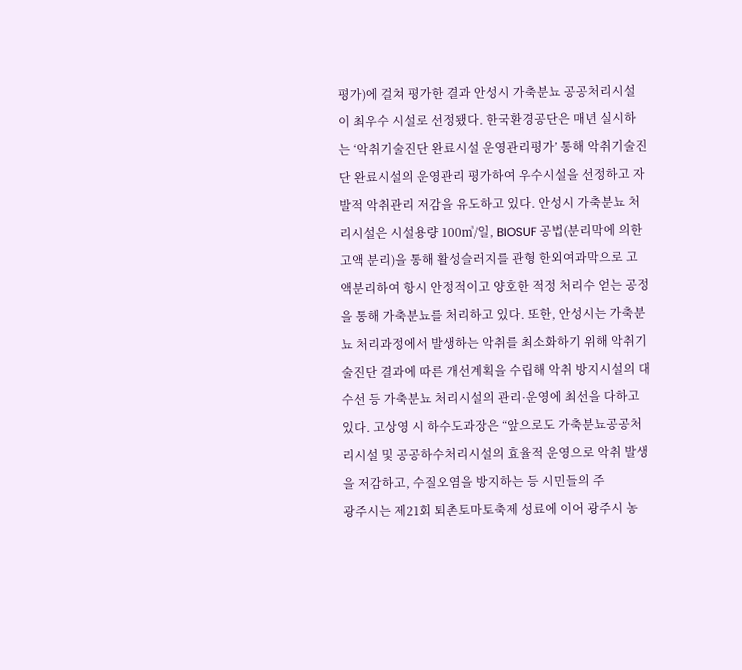평가)에 걸쳐 평가한 결과 안성시 가축분뇨 공공처리시설이 최우수 시설로 선정됐다. 한국환경공단은 매년 실시하는 ‘악취기술진단 완료시설 운영관리평가’ 통해 악취기술진단 완료시설의 운영관리 평가하여 우수시설을 선정하고 자발적 악취관리 저감을 유도하고 있다. 안성시 가축분뇨 처리시설은 시설용량 100㎥/일, BIOSUF 공법(분리막에 의한 고액 분리)을 통해 활성슬러지를 관형 한외여과막으로 고액분리하여 항시 안정적이고 양호한 적정 처리수 얻는 공정을 통해 가축분뇨를 처리하고 있다. 또한, 안성시는 가축분뇨 처리과정에서 발생하는 악취를 최소화하기 위해 악취기술진단 결과에 따른 개선계획을 수립해 악취 방지시설의 대수선 등 가축분뇨 처리시설의 관리·운영에 최선을 다하고 있다. 고상영 시 하수도과장은 “앞으로도 가축분뇨공공처리시설 및 공공하수처리시설의 효율적 운영으로 악취 발생을 저감하고, 수질오염을 방지하는 등 시민들의 주
광주시는 제21회 퇴촌토마토축제 성료에 이어 광주시 농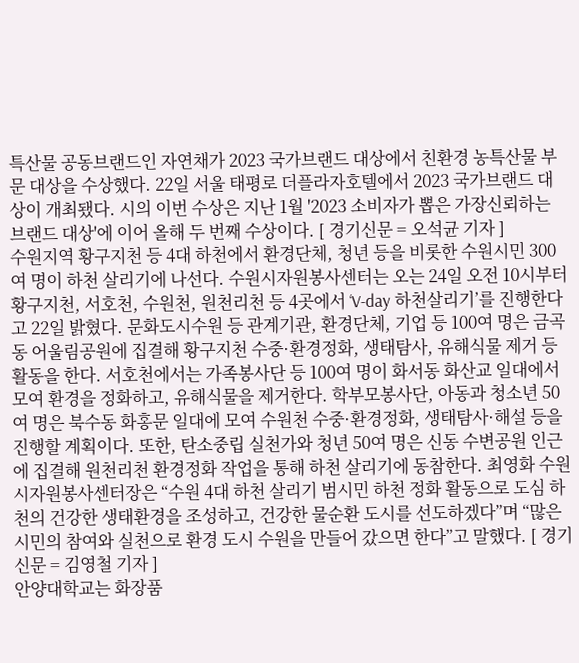특산물 공동브랜드인 자연채가 2023 국가브랜드 대상에서 친환경 농특산물 부문 대상을 수상했다. 22일 서울 태평로 더플라자호텔에서 2023 국가브랜드 대상이 개최됐다. 시의 이번 수상은 지난 1월 '2023 소비자가 뽑은 가장신뢰하는 브랜드 대상'에 이어 올해 두 번째 수상이다. [ 경기신문 = 오석균 기자 ]
수원지역 황구지천 등 4대 하천에서 환경단체, 청년 등을 비롯한 수원시민 300여 명이 하천 살리기에 나선다. 수원시자원봉사센터는 오는 24일 오전 10시부터 황구지천, 서호천, 수원천, 원천리천 등 4곳에서 ‘V-day 하천살리기’를 진행한다고 22일 밝혔다. 문화도시수원 등 관계기관, 환경단체, 기업 등 100여 명은 금곡동 어울림공원에 집결해 황구지천 수중·환경정화, 생태탐사, 유해식물 제거 등 활동을 한다. 서호천에서는 가족봉사단 등 100여 명이 화서동 화산교 일대에서 모여 환경을 정화하고, 유해식물을 제거한다. 학부모봉사단, 아동과 청소년 50여 명은 북수동 화홍문 일대에 모여 수원천 수중·환경정화, 생태탐사·해설 등을 진행할 계획이다. 또한, 탄소중립 실천가와 청년 50여 명은 신동 수변공원 인근에 집결해 원천리천 환경정화 작업을 통해 하천 살리기에 동참한다. 최영화 수원시자원봉사센터장은 “수원 4대 하천 살리기 범시민 하천 정화 활동으로 도심 하천의 건강한 생태환경을 조성하고, 건강한 물순환 도시를 선도하겠다”며 “많은 시민의 참여와 실천으로 환경 도시 수원을 만들어 갔으면 한다”고 말했다. [ 경기신문 = 김영철 기자 ]
안양대학교는 화장품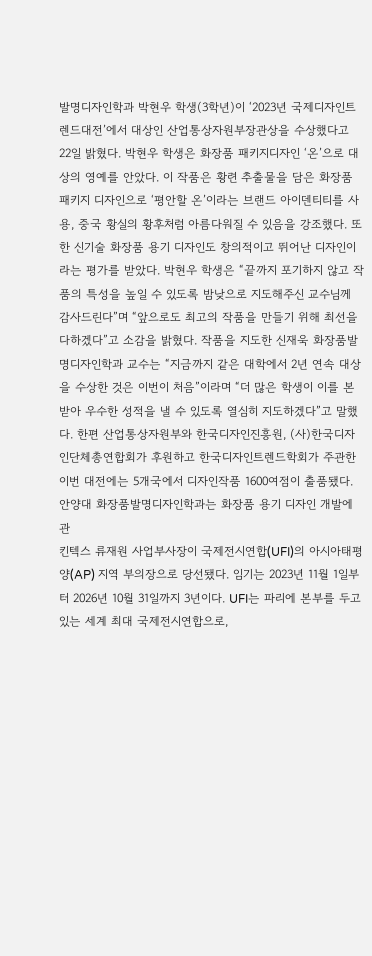발명디자인학과 박현우 학생(3학년)이 ‘2023년 국제디자인트렌드대전’에서 대상인 산업통상자원부장관상을 수상했다고 22일 밝혔다. 박현우 학생은 화장품 패키지디자인 ‘온’으로 대상의 영예를 안았다. 이 작품은 황련 추출물을 담은 화장품 패키지 디자인으로 ‘평안할 온’이라는 브랜드 아이덴티티를 사용, 중국 황실의 황후처럼 아름다워질 수 있음을 강조했다. 또한 신기술 화장품 용기 디자인도 창의적이고 뛰어난 디자인이라는 평가를 받았다. 박현우 학생은 “끝까지 포기하지 않고 작품의 특성을 높일 수 있도록 밤낮으로 지도해주신 교수님께 감사드린다”며 “앞으로도 최고의 작품을 만들기 위해 최선을 다하겠다”고 소감을 밝혔다. 작품을 지도한 신재욱 화장품발명디자인학과 교수는 “지금까지 같은 대학에서 2년 연속 대상을 수상한 것은 이번이 처음”이라며 “더 많은 학생이 이를 본받아 우수한 성적을 낼 수 있도록 열심히 지도하겠다”고 말했다. 한편 산업통상자원부와 한국디자인진흥원, (사)한국디자인단체총연합회가 후원하고 한국디자인트렌드학회가 주관한 이번 대전에는 5개국에서 디자인작품 1600여점이 출품됐다. 안양대 화장품발명디자인학과는 화장품 용기 디자인 개발에 관
킨텍스 류재원 사업부사장이 국제전시연합(UFI)의 아시아태평양(AP) 지역 부의장으로 당선됐다. 임기는 2023년 11월 1일부터 2026년 10월 31일까지 3년이다. UFI는 파리에 본부를 두고 있는 세계 최대 국제전시연합으로,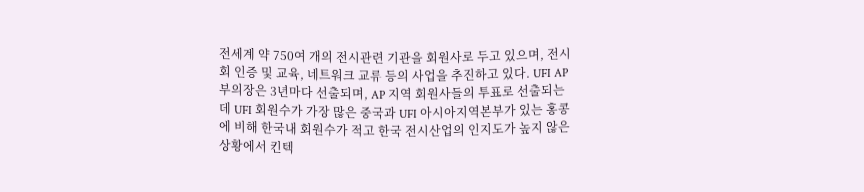전세계 약 750여 개의 전시관련 기관을 회원사로 두고 있으며, 전시회 인증 및 교육, 네트워크 교류 등의 사업을 추진하고 있다. UFI AP 부의장은 3년마다 선출되며, AP 지역 회원사들의 투표로 선출되는데 UFI 회원수가 가장 많은 중국과 UFI 아시아지역본부가 있는 홍콩에 비해 한국내 회원수가 적고 한국 전시산업의 인지도가 높지 않은 상황에서 킨텍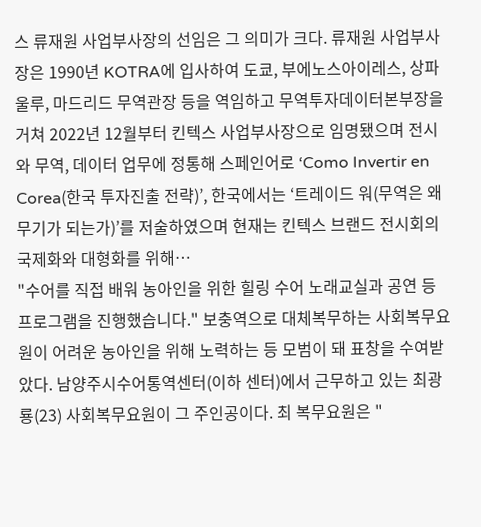스 류재원 사업부사장의 선임은 그 의미가 크다. 류재원 사업부사장은 1990년 KOTRA에 입사하여 도쿄, 부에노스아이레스, 상파울루, 마드리드 무역관장 등을 역임하고 무역투자데이터본부장을 거쳐 2022년 12월부터 킨텍스 사업부사장으로 임명됐으며 전시와 무역, 데이터 업무에 정통해 스페인어로 ‘Como Invertir en Corea(한국 투자진출 전략)’, 한국에서는 ‘트레이드 워(무역은 왜 무기가 되는가)’를 저술하였으며 현재는 킨텍스 브랜드 전시회의 국제화와 대형화를 위해…
"수어를 직접 배워 농아인을 위한 힐링 수어 노래교실과 공연 등 프로그램을 진행했습니다." 보충역으로 대체복무하는 사회복무요원이 어려운 농아인을 위해 노력하는 등 모범이 돼 표창을 수여받았다. 남양주시수어통역센터(이하 센터)에서 근무하고 있는 최광룡(23) 사회복무요원이 그 주인공이다. 최 복무요원은 "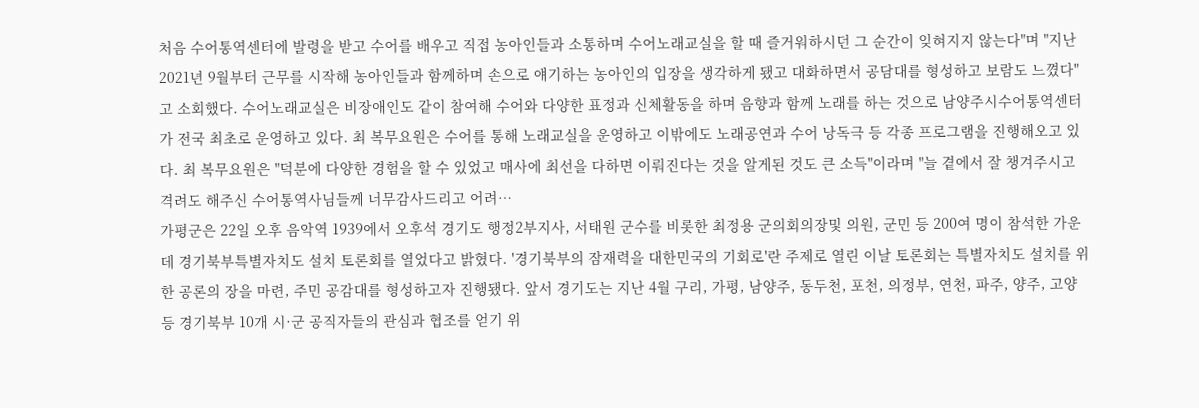처음 수어통역센터에 발령을 받고 수어를 배우고 직접 농아인들과 소통하며 수어노래교실을 할 때 즐거워하시던 그 순간이 잊혀지지 않는다"며 "지난 2021년 9월부터 근무를 시작해 농아인들과 함께하며 손으로 얘기하는 농아인의 입장을 생각하게 됐고 대화하면서 공담대를 형성하고 보람도 느꼈다"고 소회했다. 수어노래교실은 비장애인도 같이 참여해 수어와 다양한 표정과 신체활동을 하며 음향과 함께 노래를 하는 것으로 남양주시수어통역센터가 전국 최초로 운영하고 있다. 최 복무요원은 수어를 통해 노래교실을 운영하고 이밖에도 노래공연과 수어 낭독극 등 각종 프로그램을 진행해오고 있다. 최 복무요원은 "덕분에 다양한 경험을 할 수 있었고 매사에 최선을 다하면 이뤄진다는 것을 알게된 것도 큰 소득"이라며 "늘 곁에서 잘 챙겨주시고 격려도 해주신 수어통역사님들께 너무감사드리고 어려…
가평군은 22일 오후 음악역 1939에서 오후석 경기도 행정2부지사, 서태원 군수를 비롯한 최정용 군의회의장및 의원, 군민 등 200여 명이 참석한 가운데 경기북부특별자치도 설치 토론회를 열었다고 밝혔다. '경기북부의 잠재력을 대한민국의 기회로'란 주제로 열린 이날 토론회는 특별자치도 설치를 위한 공론의 장을 마련, 주민 공감대를 형성하고자 진행됐다. 앞서 경기도는 지난 4월 구리, 가평, 남양주, 동두천, 포천, 의정부, 연천, 파주, 양주, 고양 등 경기북부 10개 시·군 공직자들의 관심과 협조를 얻기 위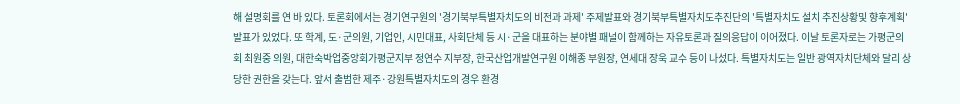해 설명회를 연 바 있다. 토론회에서는 경기연구원의 '경기북부특별자치도의 비전과 과제' 주제발표와 경기북부특별자치도추진단의 '특별자치도 설치 추진상황및 향후계획' 발표가 있었다. 또 학계, 도·군의원, 기업인, 시민대표, 사회단체 등 시·군을 대표하는 분야별 패널이 함께하는 자유토론과 질의응답이 이어졌다. 이날 토론자로는 가평군의회 최원중 의원, 대한숙박업중앙회가평군지부 정연수 지부장, 한국산업개발연구원 이해종 부원장, 연세대 장욱 교수 등이 나섰다. 특별자치도는 일반 광역자치단체와 달리 상당한 권한을 갖는다. 앞서 출범한 제주·강원특별자치도의 경우 환경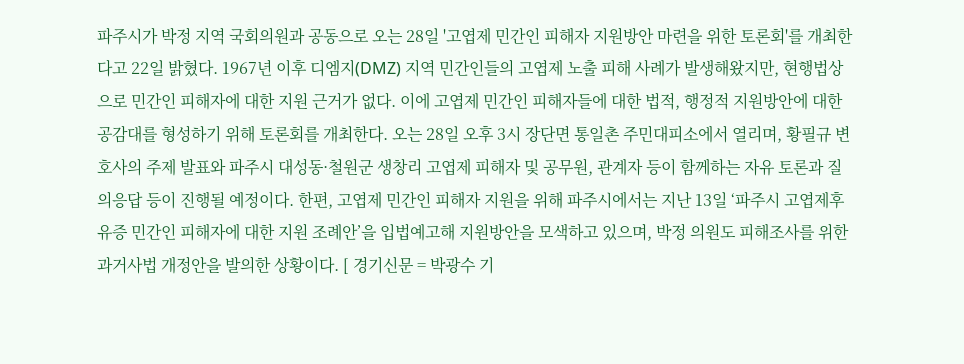파주시가 박정 지역 국회의원과 공동으로 오는 28일 '고엽제 민간인 피해자 지원방안 마련을 위한 토론회'를 개최한다고 22일 밝혔다. 1967년 이후 디엠지(DMZ) 지역 민간인들의 고엽제 노출 피해 사례가 발생해왔지만, 현행법상으로 민간인 피해자에 대한 지원 근거가 없다. 이에 고엽제 민간인 피해자들에 대한 법적, 행정적 지원방안에 대한 공감대를 형성하기 위해 토론회를 개최한다. 오는 28일 오후 3시 장단면 통일촌 주민대피소에서 열리며, 황필규 변호사의 주제 발표와 파주시 대성동·철원군 생창리 고엽제 피해자 및 공무원, 관계자 등이 함께하는 자유 토론과 질의응답 등이 진행될 예정이다. 한편, 고엽제 민간인 피해자 지원을 위해 파주시에서는 지난 13일 ‘파주시 고엽제후유증 민간인 피해자에 대한 지원 조례안’을 입법예고해 지원방안을 모색하고 있으며, 박정 의원도 피해조사를 위한 과거사법 개정안을 발의한 상황이다. [ 경기신문 = 박광수 기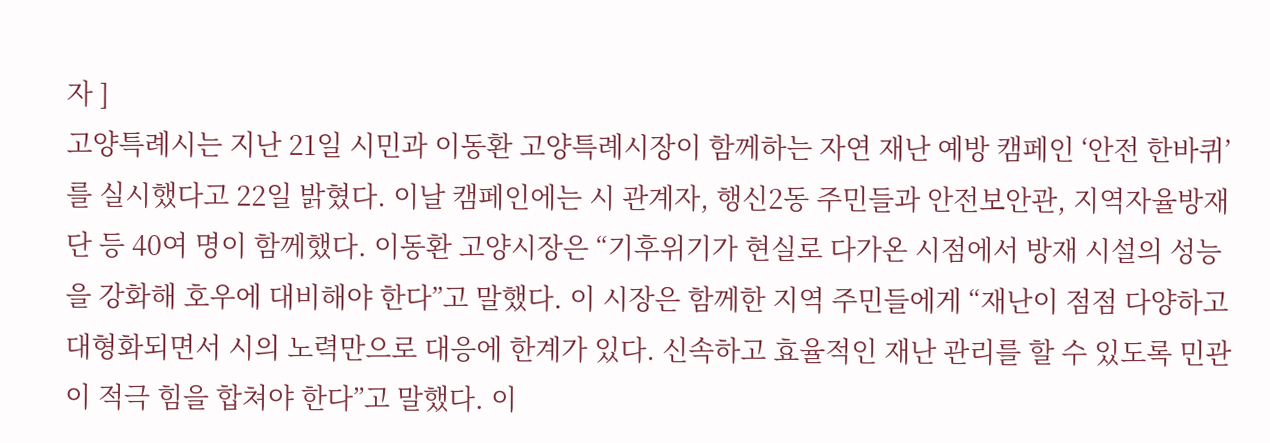자 ]
고양특례시는 지난 21일 시민과 이동환 고양특례시장이 함께하는 자연 재난 예방 캠페인 ‘안전 한바퀴’를 실시했다고 22일 밝혔다. 이날 캠페인에는 시 관계자, 행신2동 주민들과 안전보안관, 지역자율방재단 등 40여 명이 함께했다. 이동환 고양시장은 “기후위기가 현실로 다가온 시점에서 방재 시설의 성능을 강화해 호우에 대비해야 한다”고 말했다. 이 시장은 함께한 지역 주민들에게 “재난이 점점 다양하고 대형화되면서 시의 노력만으로 대응에 한계가 있다. 신속하고 효율적인 재난 관리를 할 수 있도록 민관이 적극 힘을 합쳐야 한다”고 말했다. 이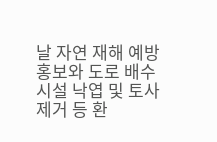날 자연 재해 예방 홍보와 도로 배수 시설 낙엽 및 토사 제거 등 환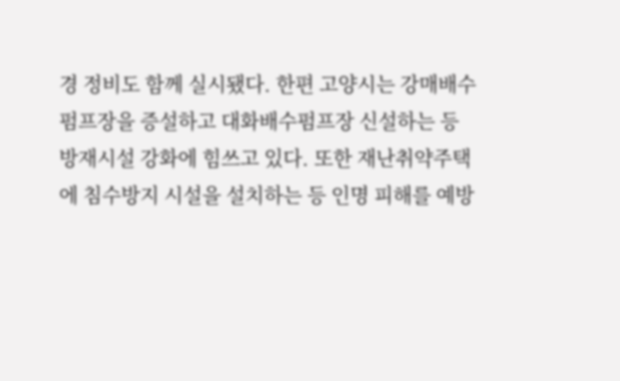경 정비도 함께 실시됐다. 한편 고양시는 강매배수펌프장을 증설하고 대화배수펌프장 신설하는 등 방재시설 강화에 힘쓰고 있다. 또한 재난취약주택에 침수방지 시설을 설치하는 등 인명 피해를 예방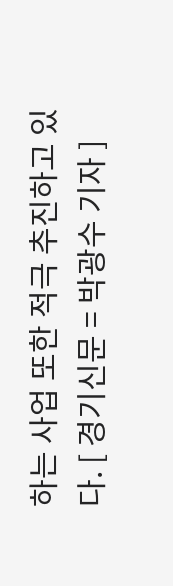하는 사업 또한 적극 추진하고 있다. [ 경기신문 = 박광수 기자 ]